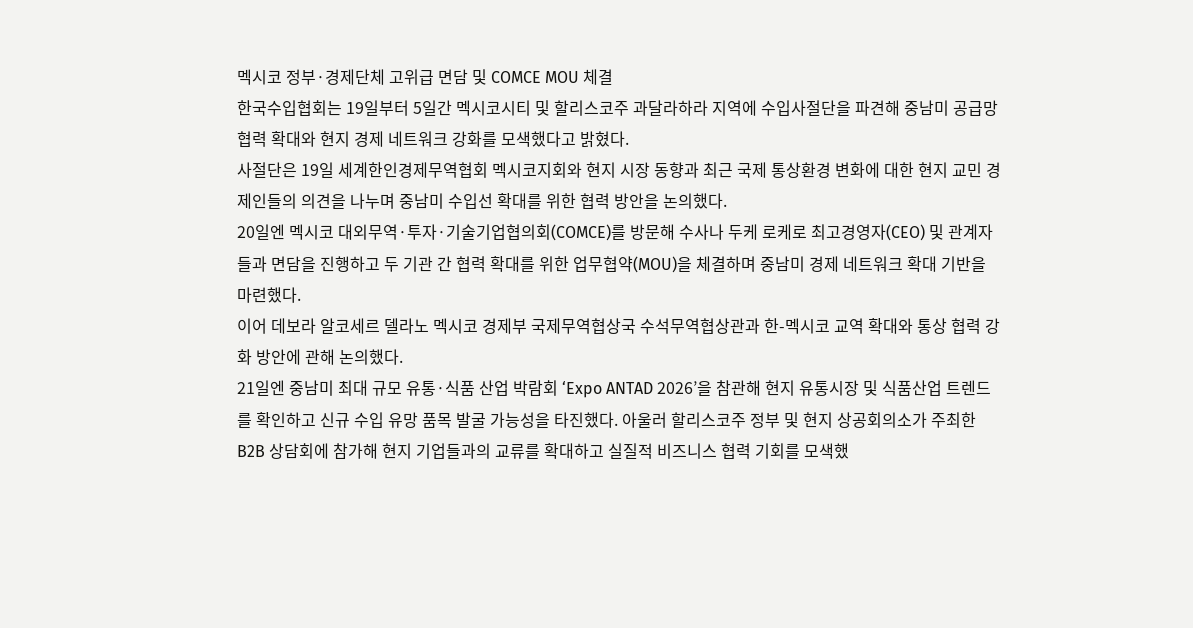멕시코 정부·경제단체 고위급 면담 및 COMCE MOU 체결
한국수입협회는 19일부터 5일간 멕시코시티 및 할리스코주 과달라하라 지역에 수입사절단을 파견해 중남미 공급망 협력 확대와 현지 경제 네트워크 강화를 모색했다고 밝혔다.
사절단은 19일 세계한인경제무역협회 멕시코지회와 현지 시장 동향과 최근 국제 통상환경 변화에 대한 현지 교민 경제인들의 의견을 나누며 중남미 수입선 확대를 위한 협력 방안을 논의했다.
20일엔 멕시코 대외무역·투자·기술기업협의회(COMCE)를 방문해 수사나 두케 로케로 최고경영자(CEO) 및 관계자들과 면담을 진행하고 두 기관 간 협력 확대를 위한 업무협약(MOU)을 체결하며 중남미 경제 네트워크 확대 기반을 마련했다.
이어 데보라 알코세르 델라노 멕시코 경제부 국제무역협상국 수석무역협상관과 한-멕시코 교역 확대와 통상 협력 강화 방안에 관해 논의했다.
21일엔 중남미 최대 규모 유통·식품 산업 박람회 ‘Expo ANTAD 2026’을 참관해 현지 유통시장 및 식품산업 트렌드를 확인하고 신규 수입 유망 품목 발굴 가능성을 타진했다. 아울러 할리스코주 정부 및 현지 상공회의소가 주최한 B2B 상담회에 참가해 현지 기업들과의 교류를 확대하고 실질적 비즈니스 협력 기회를 모색했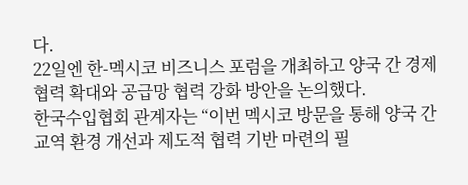다.
22일엔 한-멕시코 비즈니스 포럼을 개최하고 양국 간 경제협력 확대와 공급망 협력 강화 방안을 논의했다.
한국수입협회 관계자는 “이번 멕시코 방문을 통해 양국 간 교역 환경 개선과 제도적 협력 기반 마련의 필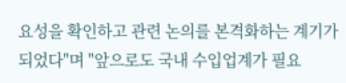요성을 확인하고 관련 논의를 본격화하는 계기가 되었다"며 "앞으로도 국내 수입업계가 필요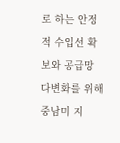로 하는 안정적 수입선 확보와 공급망 다변화를 위해 중남미 지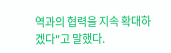역과의 협력을 지속 확대하겠다"고 말했다.